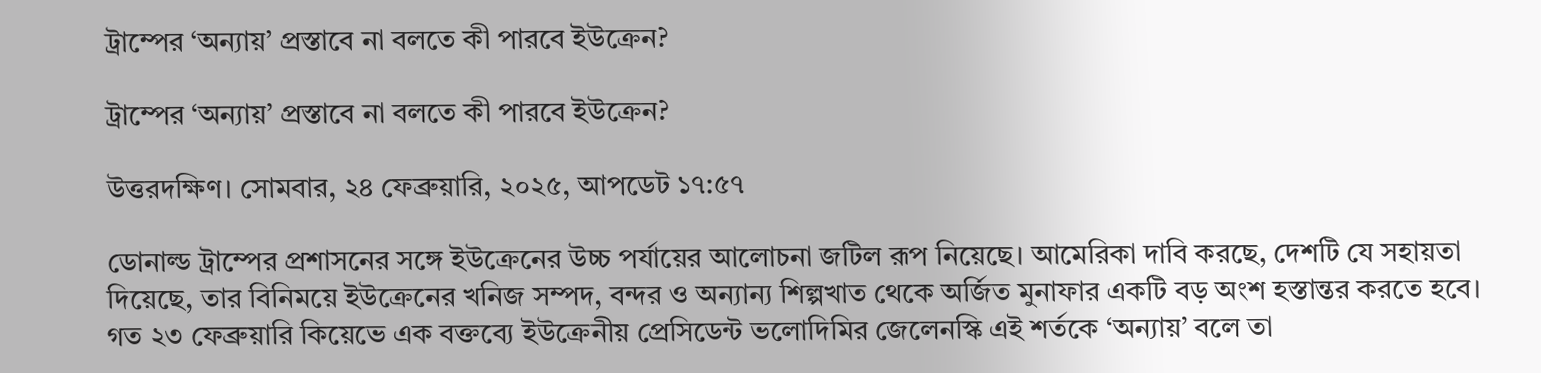ট্রাম্পের ‘অন্যায়’ প্রস্তাবে না বলতে কী পারবে ইউক্রেন?

ট্রাম্পের ‘অন্যায়’ প্রস্তাবে না বলতে কী পারবে ইউক্রেন?

উত্তরদক্ষিণ। সোমবার, ২৪ ফেব্রুয়ারি, ২০২৫, আপডেট ১৭:৫৭

ডোনাল্ড ট্রাম্পের প্রশাসনের সঙ্গে ইউক্রেনের উচ্চ পর্যায়ের আলোচনা জটিল রূপ নিয়েছে। আমেরিকা দাবি করছে, দেশটি যে সহায়তা দিয়েছে, তার বিনিময়ে ইউক্রেনের খনিজ সম্পদ, বন্দর ও অন্যান্য শিল্পখাত থেকে অর্জিত মুনাফার একটি বড় অংশ হস্তান্তর করতে হবে। গত ২৩ ফেব্রুয়ারি কিয়েভে এক বক্তব্যে ইউক্রেনীয় প্রেসিডেন্ট ভলোদিমির জেলেনস্কি এই শর্তকে ‘অন্যায়’ বলে তা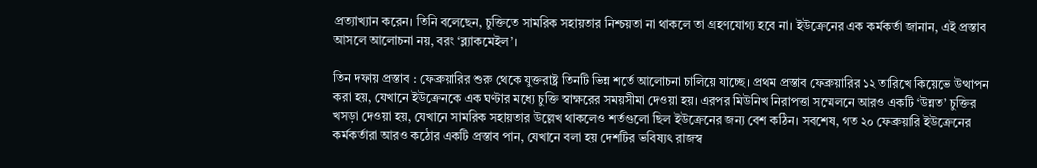প্রত্যাখ্যান করেন। তিনি বলেছেন, চুক্তিতে সামরিক সহায়তার নিশ্চয়তা না থাকলে তা গ্রহণযোগ্য হবে না। ইউক্রেনের এক কর্মকর্তা জানান, এই প্রস্তাব আসলে আলোচনা নয়, বরং ‘ব্ল্যাকমেইল’।

তিন দফায় প্রস্তাব : ফেব্রুয়ারির শুরু থেকে যুক্তরাষ্ট্র তিনটি ভিন্ন শর্তে আলোচনা চালিয়ে যাচ্ছে। প্রথম প্রস্তাব ফেব্রুয়ারির ১২ তারিখে কিয়েভে উত্থাপন করা হয়, যেখানে ইউক্রেনকে এক ঘণ্টার মধ্যে চুক্তি স্বাক্ষরের সময়সীমা দেওয়া হয়। এরপর মিউনিখ নিরাপত্তা সম্মেলনে আরও একটি ‘উন্নত’ চুক্তির খসড়া দেওয়া হয়, যেখানে সামরিক সহায়তার উল্লেখ থাকলেও শর্তগুলো ছিল ইউক্রেনের জন্য বেশ কঠিন। সবশেষ, গত ২০ ফেব্রুয়ারি ইউক্রেনের কর্মকর্তারা আরও কঠোর একটি প্রস্তাব পান, যেখানে বলা হয় দেশটির ভবিষ্যৎ রাজস্ব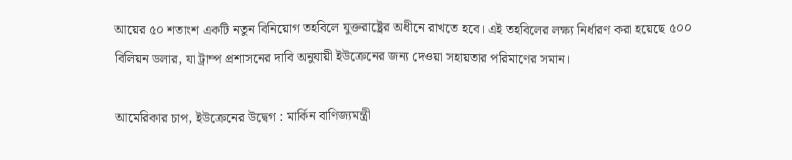আয়ের ৫০ শতাংশ একটি নতুন বিনিয়োগ তহবিলে যুক্তরাষ্ট্রের অধীনে রাখতে হবে। এই তহবিলের লক্ষ্য নির্ধারণ করা হয়েছে ৫০০ বিলিয়ন ডলার, যা ট্রাম্প প্রশাসনের দাবি অনুযায়ী ইউক্রেনের জন্য দেওয়া সহায়তার পরিমাণের সমান।

আমেরিকার চাপ, ইউক্রেনের উদ্বেগ : মার্কিন বাণিজ্যমন্ত্রী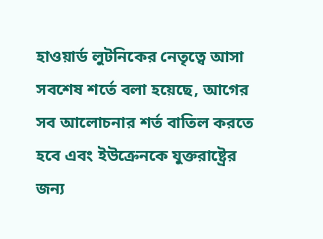হাওয়ার্ড লুটনিকের নেতৃত্বে আসা সবশেষ শর্তে বলা হয়েছে, আগের সব আলোচনার শর্ত বাতিল করতে হবে এবং ইউক্রেনকে যুক্তরাষ্ট্রের জন্য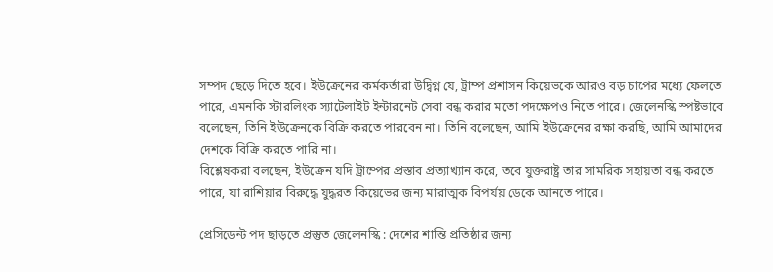সম্পদ ছেড়ে দিতে হবে। ইউক্রেনের কর্মকর্তারা উদ্বিগ্ন যে, ট্রাম্প প্রশাসন কিয়েভকে আরও বড় চাপের মধ্যে ফেলতে পারে, এমনকি স্টারলিংক স্যাটেলাইট ইন্টারনেট সেবা বন্ধ করার মতো পদক্ষেপও নিতে পারে। জেলেনস্কি স্পষ্টভাবে বলেছেন, তিনি ইউক্রেনকে বিক্রি করতে পারবেন না। তিনি বলেছেন, আমি ইউক্রেনের রক্ষা করছি, আমি আমাদের দেশকে বিক্রি করতে পারি না।
বিশ্লেষকরা বলছেন, ইউক্রেন যদি ট্রাম্পের প্রস্তাব প্রত্যাখ্যান করে, তবে যুক্তরাষ্ট্র তার সামরিক সহায়তা বন্ধ করতে পারে, যা রাশিয়ার বিরুদ্ধে যুদ্ধরত কিয়েভের জন্য মারাত্মক বিপর্যয় ডেকে আনতে পারে।

প্রেসিডেন্ট পদ ছাড়তে প্রস্তুত জেলেনস্কি : দেশের শান্তি প্রতিষ্ঠার জন্য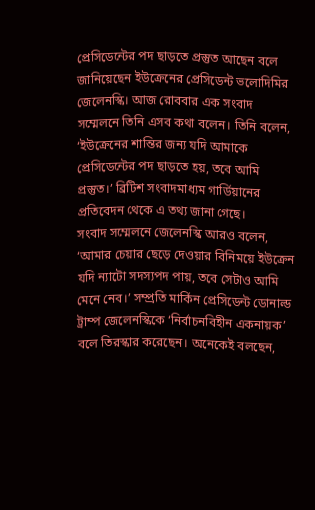প্রেসিডেন্টের পদ ছাড়তে প্রস্তুত আছেন বলে জানিয়েছেন ইউক্রেনের প্রেসিডেন্ট ভলোদিমির জেলেনস্কি। আজ রোববার এক সংবাদ সম্মেলনে তিনি এসব কথা বলেন। তিনি বলেন, ‘ইউক্রেনের শান্তির জন্য যদি আমাকে প্রেসিডেন্টের পদ ছাড়তে হয়, তবে আমি প্রস্তুত।’ ব্রিটিশ সংবাদমাধ্যম গার্ডিয়ানের প্রতিবেদন থেকে এ তথ্য জানা গেছে।
সংবাদ সম্মেলনে জেলেনস্কি আরও বলেন, ‘আমার চেয়ার ছেড়ে দেওয়ার বিনিময়ে ইউক্রেন যদি ন্যাটো সদস্যপদ পায়, তবে সেটাও আমি মেনে নেব।’ সম্প্রতি মার্কিন প্রেসিডেন্ট ডোনাল্ড ট্রাম্প জেলেনস্কিকে ‘নির্বাচনবিহীন একনায়ক’ বলে তিরস্কার করেছেন। অনেকেই বলছেন,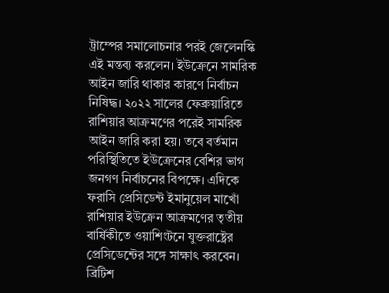ট্রাম্পের সমালোচনার পরই জেলেনস্কি এই মন্তব্য করলেন। ইউক্রেনে সামরিক আইন জারি থাকার কারণে নির্বাচন নিষিদ্ধ। ২০২২ সালের ফেব্রুয়ারিতে রাশিয়ার আক্রমণের পরেই সামরিক আইন জারি করা হয়। তবে বর্তমান পরিস্থিতিতে ইউক্রেনের বেশির ভাগ জনগণ নির্বাচনের বিপক্ষে। এদিকে ফরাসি প্রেসিডেন্ট ইমানুয়েল মাখোঁ রাশিয়ার ইউক্রেন আক্রমণের তৃতীয় বার্ষিকীতে ওয়াশিংটনে যুক্তরাষ্ট্রের প্রেসিডেন্টের সঙ্গে সাক্ষাৎ করবেন। ব্রিটিশ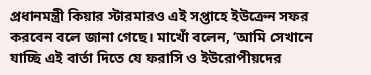প্রধানমন্ত্রী কিয়ার স্টারমারও এই সপ্তাহে ইউক্রেন সফর করবেন বলে জানা গেছে। মাখোঁ বলেন, ‘আমি সেখানে যাচ্ছি এই বার্তা দিতে যে ফরাসি ও ইউরোপীয়দের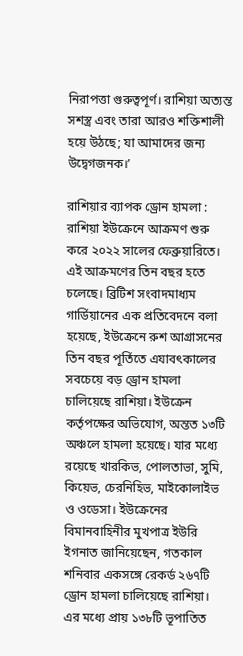নিরাপত্তা গুরুত্বপূর্ণ। রাশিয়া অত্যন্ত সশস্ত্র এবং তারা আরও শক্তিশালী হয়ে উঠছে; যা আমাদের জন্য উদ্বেগজনক।’

রাশিয়ার ব্যাপক ড্রোন হামলা : রাশিয়া ইউক্রেনে আক্রমণ শুরু করে ২০২২ সালের ফেব্রুয়ারিতে। এই আক্রমণের তিন বছর হতে চলেছে। ব্রিটিশ সংবাদমাধ্যম গার্ডিয়ানের এক প্রতিবেদনে বলা হয়েছে, ইউক্রেনে রুশ আগ্রাসনের তিন বছর পূর্তিতে এযাবৎকালের সবচেয়ে বড় ড্রোন হামলা চালিয়েছে রাশিয়া। ইউক্রেন কর্তৃপক্ষের অভিযোগ, অন্তত ১৩টি অঞ্চলে হামলা হয়েছে। যার মধ্যে রয়েছে খারকিভ, পোলতাভা, সুমি, কিয়েভ, চেরনিহিভ, মাইকোলাইভ ও ওডেসা। ইউক্রেনের বিমানবাহিনীর মুখপাত্র ইউরি ইগনাত জানিয়েছেন, গতকাল শনিবার একসঙ্গে রেকর্ড ২৬৭টি ড্রোন হামলা চালিয়েছে রাশিয়া। এর মধ্যে প্রায় ১৩৮টি ভূপাতিত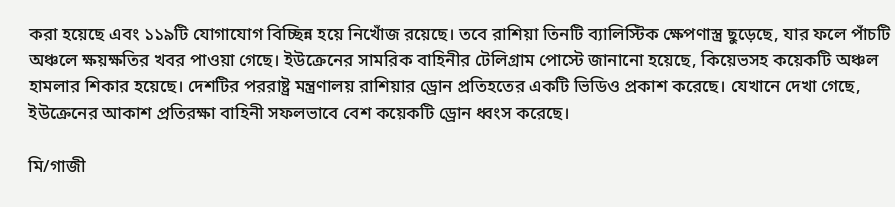করা হয়েছে এবং ১১৯টি যোগাযোগ বিচ্ছিন্ন হয়ে নিখোঁজ রয়েছে। তবে রাশিয়া তিনটি ব্যালিস্টিক ক্ষেপণাস্ত্র ছুড়েছে, যার ফলে পাঁচটি অঞ্চলে ক্ষয়ক্ষতির খবর পাওয়া গেছে। ইউক্রেনের সামরিক বাহিনীর টেলিগ্রাম পোস্টে জানানো হয়েছে, কিয়েভসহ কয়েকটি অঞ্চল হামলার শিকার হয়েছে। দেশটির পররাষ্ট্র মন্ত্রণালয় রাশিয়ার ড্রোন প্রতিহতের একটি ভিডিও প্রকাশ করেছে। যেখানে দেখা গেছে, ইউক্রেনের আকাশ প্রতিরক্ষা বাহিনী সফলভাবে বেশ কয়েকটি ড্রোন ধ্বংস করেছে।

মি/গাজী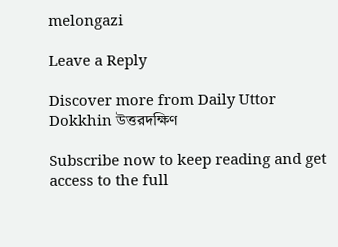melongazi

Leave a Reply

Discover more from Daily Uttor Dokkhin উত্তরদক্ষিণ

Subscribe now to keep reading and get access to the full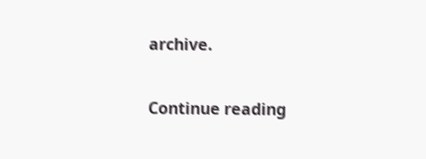archive.

Continue reading